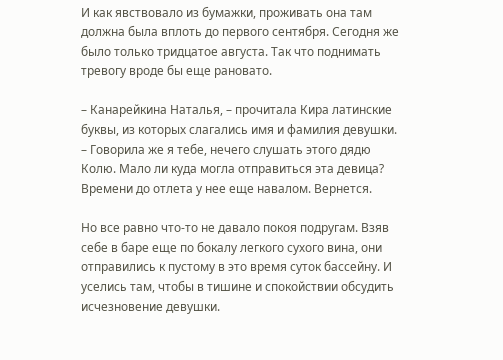И как явствовало из бумажки, проживать она там должна была вплоть до первого сентября. Сегодня же было только тридцатое августа. Так что поднимать тревогу вроде бы еще рановато.

– Канарейкина Наталья, – прочитала Кира латинские буквы, из которых слагались имя и фамилия девушки. – Говорила же я тебе, нечего слушать этого дядю Колю. Мало ли куда могла отправиться эта девица? Времени до отлета у нее еще навалом. Вернется.

Но все равно что-то не давало покоя подругам. Взяв себе в баре еще по бокалу легкого сухого вина, они отправились к пустому в это время суток бассейну. И уселись там, чтобы в тишине и спокойствии обсудить исчезновение девушки.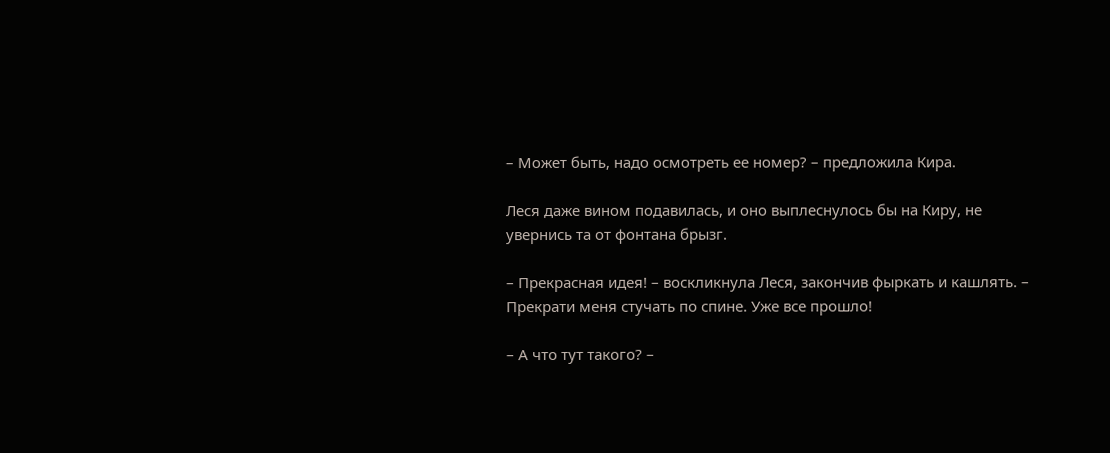– Может быть, надо осмотреть ее номер? – предложила Кира.

Леся даже вином подавилась, и оно выплеснулось бы на Киру, не увернись та от фонтана брызг.

– Прекрасная идея! – воскликнула Леся, закончив фыркать и кашлять. – Прекрати меня стучать по спине. Уже все прошло!

– А что тут такого? –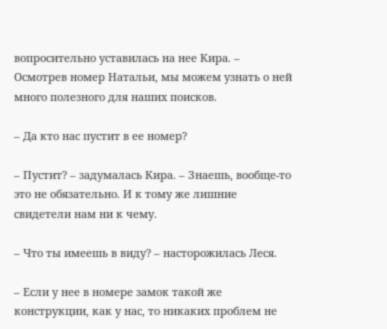вопросительно уставилась на нее Кира. – Осмотрев номер Натальи, мы можем узнать о ней много полезного для наших поисков.

– Да кто нас пустит в ее номер?

– Пустит? – задумалась Кира. – Знаешь, вообще-то это не обязательно. И к тому же лишние свидетели нам ни к чему.

– Что ты имеешь в виду? – насторожилась Леся.

– Если у нее в номере замок такой же конструкции, как у нас, то никаких проблем не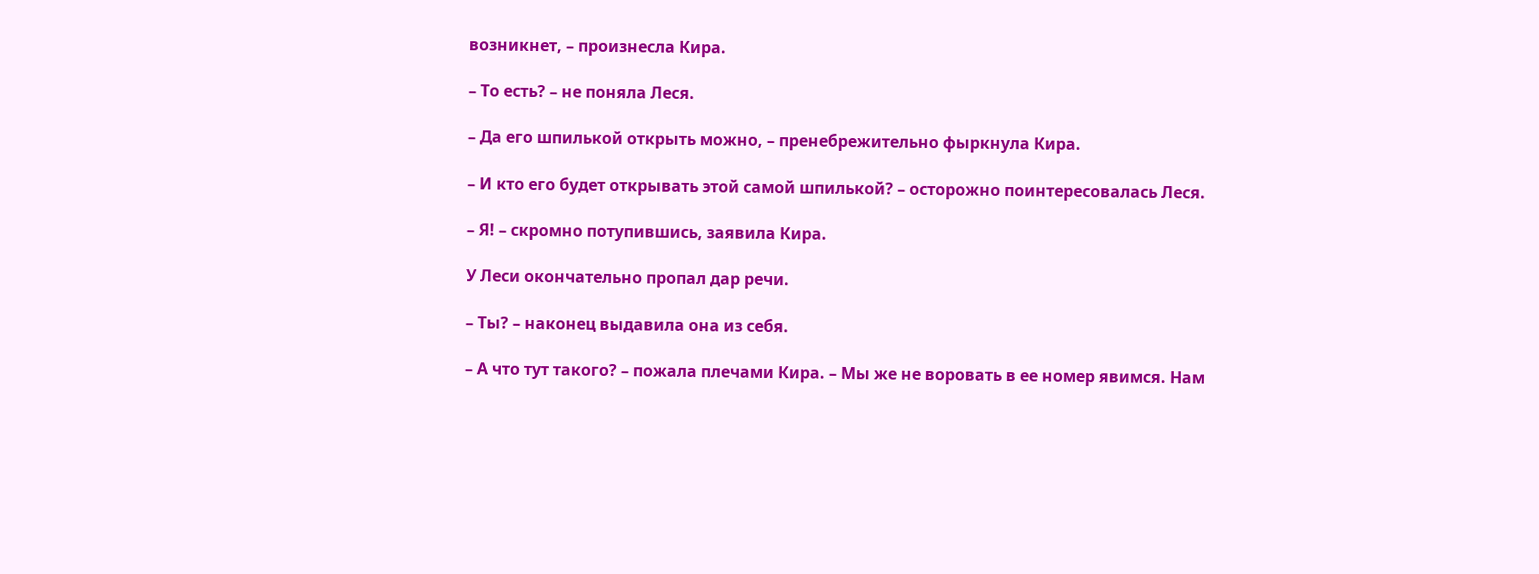возникнет, – произнесла Кира.

– То есть? – не поняла Леся.

– Да его шпилькой открыть можно, – пренебрежительно фыркнула Кира.

– И кто его будет открывать этой самой шпилькой? – осторожно поинтересовалась Леся.

– Я! – скромно потупившись, заявила Кира.

У Леси окончательно пропал дар речи.

– Ты? – наконец выдавила она из себя.

– А что тут такого? – пожала плечами Кира. – Мы же не воровать в ее номер явимся. Нам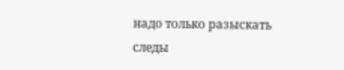надо только разыскать следы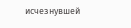исчезнувшей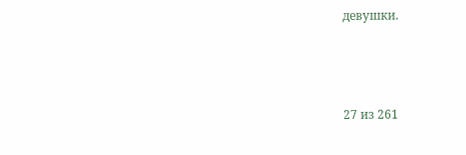девушки.



27 из 261